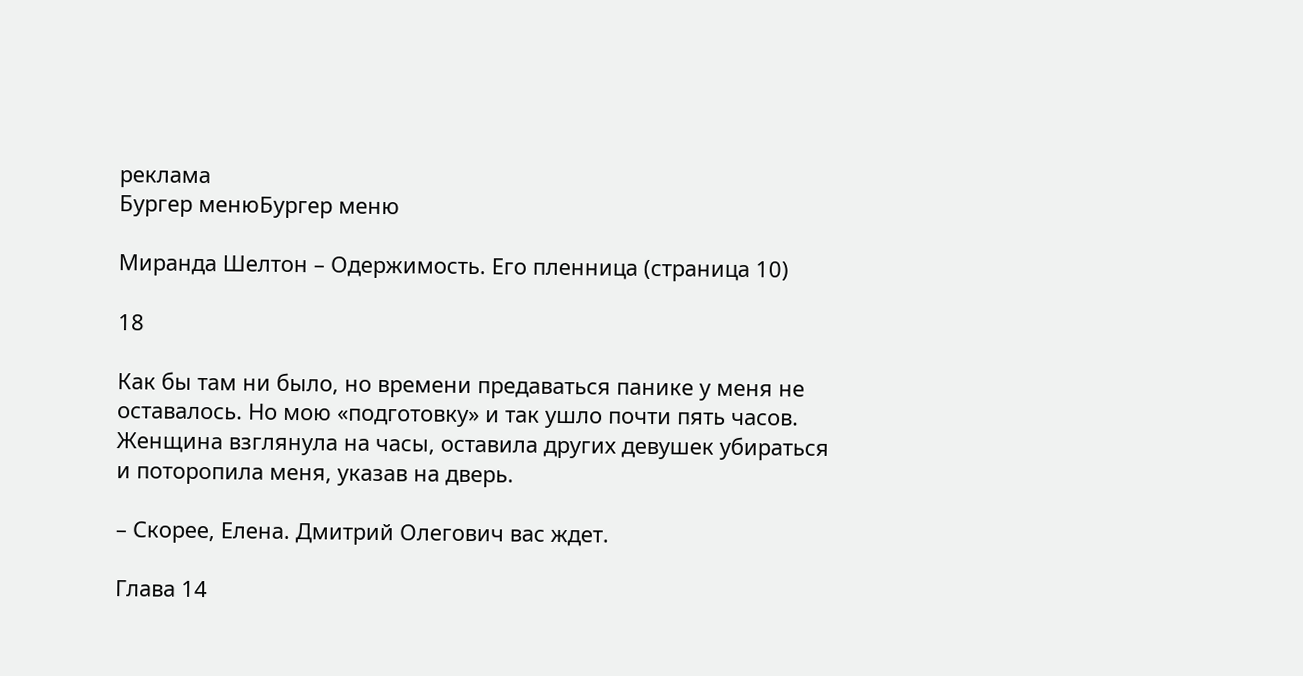реклама
Бургер менюБургер меню

Миранда Шелтон – Одержимость. Его пленница (страница 10)

18

Как бы там ни было, но времени предаваться панике у меня не оставалось. Но мою «подготовку» и так ушло почти пять часов. Женщина взглянула на часы, оставила других девушек убираться и поторопила меня, указав на дверь.

– Скорее, Елена. Дмитрий Олегович вас ждет.

Глава 14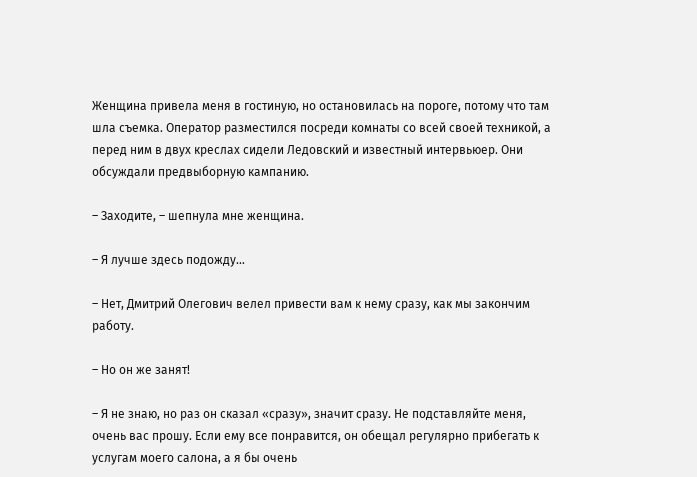Женщина привела меня в гостиную, но остановилась на пороге, потому что там шла съемка. Оператор разместился посреди комнаты со всей своей техникой, а перед ним в двух креслах сидели Ледовский и известный интервьюер. Они обсуждали предвыборную кампанию.

– Заходите, – шепнула мне женщина.

– Я лучше здесь подожду…

– Нет, Дмитрий Олегович велел привести вам к нему сразу, как мы закончим работу.

– Но он же занят!

– Я не знаю, но раз он сказал «сразу», значит сразу. Не подставляйте меня, очень вас прошу. Если ему все понравится, он обещал регулярно прибегать к услугам моего салона, а я бы очень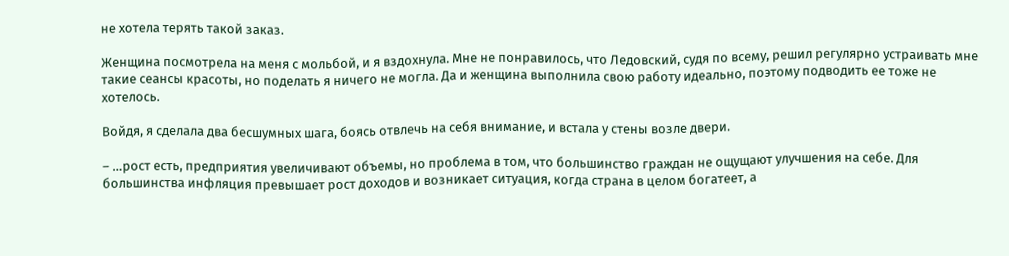не хотела терять такой заказ.

Женщина посмотрела на меня с мольбой, и я вздохнула. Мне не понравилось, что Ледовский, судя по всему, решил регулярно устраивать мне такие сеансы красоты, но поделать я ничего не могла. Да и женщина выполнила свою работу идеально, поэтому подводить ее тоже не хотелось.

Войдя, я сделала два бесшумных шага, боясь отвлечь на себя внимание, и встала у стены возле двери.

– …рост есть, предприятия увеличивают объемы, но проблема в том, что большинство граждан не ощущают улучшения на себе. Для большинства инфляция превышает рост доходов и возникает ситуация, когда страна в целом богатеет, а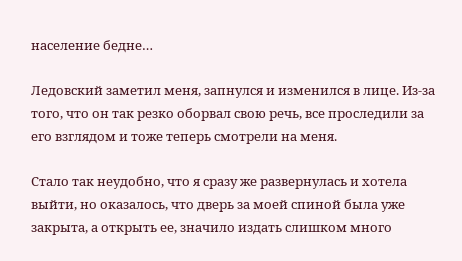население бедне…

Ледовский заметил меня, запнулся и изменился в лице. Из-за того, что он так резко оборвал свою речь, все проследили за его взглядом и тоже теперь смотрели на меня.

Стало так неудобно, что я сразу же развернулась и хотела выйти, но оказалось, что дверь за моей спиной была уже закрыта, а открыть ее, значило издать слишком много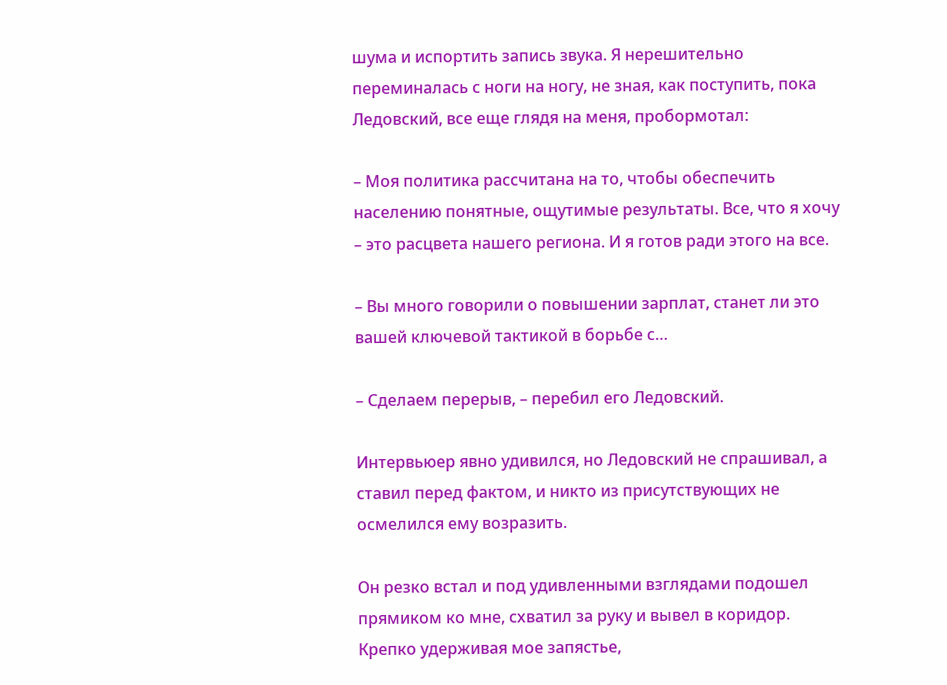шума и испортить запись звука. Я нерешительно переминалась с ноги на ногу, не зная, как поступить, пока Ледовский, все еще глядя на меня, пробормотал:

– Моя политика рассчитана на то, чтобы обеспечить населению понятные, ощутимые результаты. Все, что я хочу – это расцвета нашего региона. И я готов ради этого на все.

– Вы много говорили о повышении зарплат, станет ли это вашей ключевой тактикой в борьбе с…

– Сделаем перерыв, – перебил его Ледовский.

Интервьюер явно удивился, но Ледовский не спрашивал, а ставил перед фактом, и никто из присутствующих не осмелился ему возразить.

Он резко встал и под удивленными взглядами подошел прямиком ко мне, схватил за руку и вывел в коридор. Крепко удерживая мое запястье,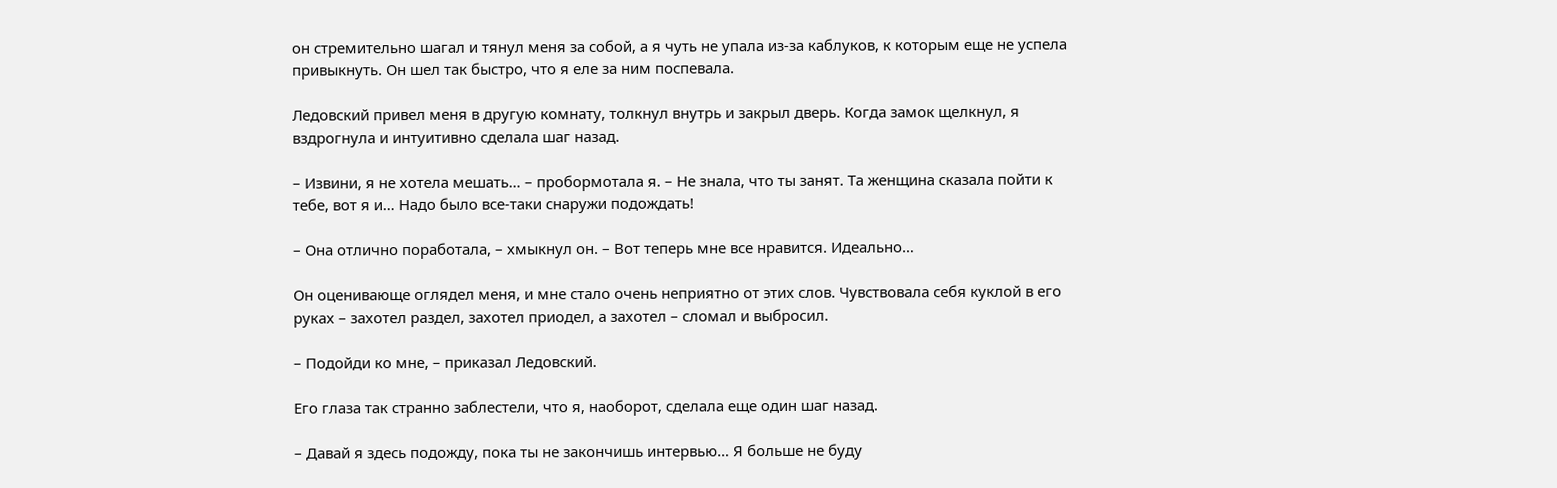он стремительно шагал и тянул меня за собой, а я чуть не упала из-за каблуков, к которым еще не успела привыкнуть. Он шел так быстро, что я еле за ним поспевала.

Ледовский привел меня в другую комнату, толкнул внутрь и закрыл дверь. Когда замок щелкнул, я вздрогнула и интуитивно сделала шаг назад.

– Извини, я не хотела мешать… – пробормотала я. – Не знала, что ты занят. Та женщина сказала пойти к тебе, вот я и… Надо было все-таки снаружи подождать!

– Она отлично поработала, – хмыкнул он. – Вот теперь мне все нравится. Идеально…

Он оценивающе оглядел меня, и мне стало очень неприятно от этих слов. Чувствовала себя куклой в его руках – захотел раздел, захотел приодел, а захотел – сломал и выбросил.

– Подойди ко мне, – приказал Ледовский.

Его глаза так странно заблестели, что я, наоборот, сделала еще один шаг назад.

– Давай я здесь подожду, пока ты не закончишь интервью… Я больше не буду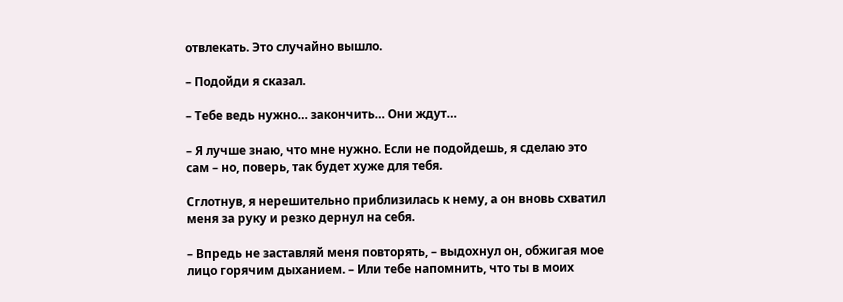отвлекать. Это случайно вышло.

– Подойди я сказал.

– Тебе ведь нужно… закончить… Они ждут…

– Я лучше знаю, что мне нужно. Если не подойдешь, я сделаю это сам – но, поверь, так будет хуже для тебя.

Сглотнув, я нерешительно приблизилась к нему, а он вновь схватил меня за руку и резко дернул на себя.

– Впредь не заставляй меня повторять, – выдохнул он, обжигая мое лицо горячим дыханием. – Или тебе напомнить, что ты в моих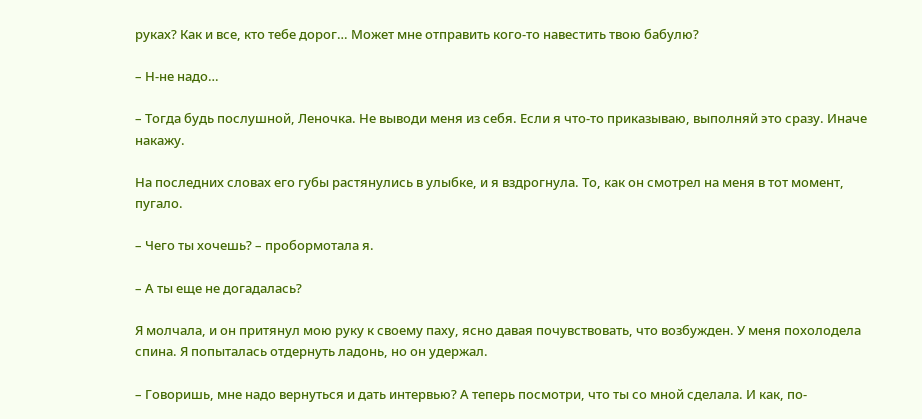руках? Как и все, кто тебе дорог… Может мне отправить кого-то навестить твою бабулю?

– Н-не надо…

– Тогда будь послушной, Леночка. Не выводи меня из себя. Если я что-то приказываю, выполняй это сразу. Иначе накажу.

На последних словах его губы растянулись в улыбке, и я вздрогнула. То, как он смотрел на меня в тот момент, пугало.

– Чего ты хочешь? – пробормотала я.

– А ты еще не догадалась?

Я молчала, и он притянул мою руку к своему паху, ясно давая почувствовать, что возбужден. У меня похолодела спина. Я попыталась отдернуть ладонь, но он удержал.

– Говоришь, мне надо вернуться и дать интервью? А теперь посмотри, что ты со мной сделала. И как, по-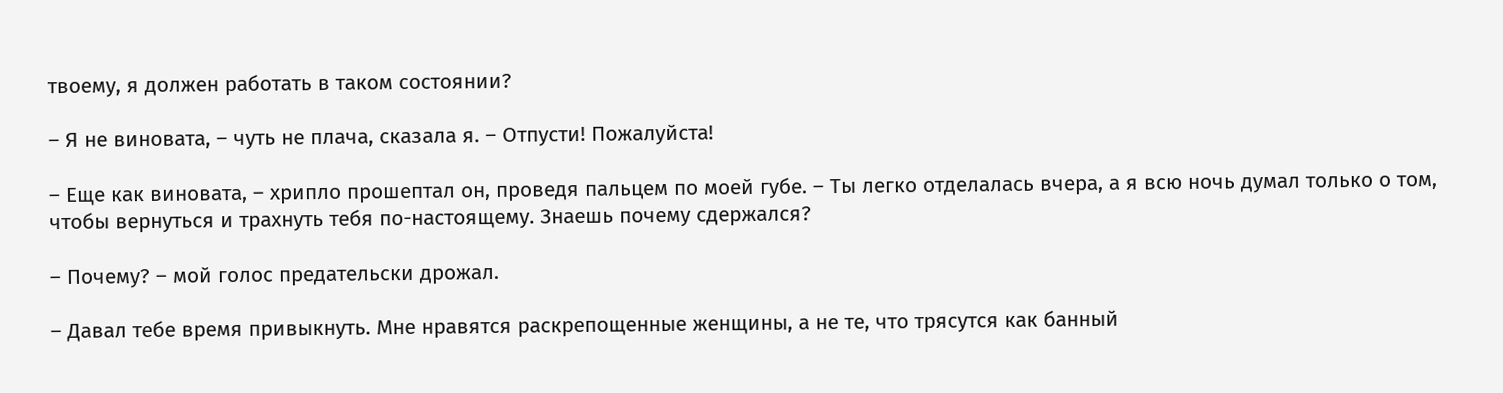твоему, я должен работать в таком состоянии?

– Я не виновата, – чуть не плача, сказала я. – Отпусти! Пожалуйста!

– Еще как виновата, – хрипло прошептал он, проведя пальцем по моей губе. – Ты легко отделалась вчера, а я всю ночь думал только о том, чтобы вернуться и трахнуть тебя по-настоящему. Знаешь почему сдержался?

– Почему? – мой голос предательски дрожал.

– Давал тебе время привыкнуть. Мне нравятся раскрепощенные женщины, а не те, что трясутся как банный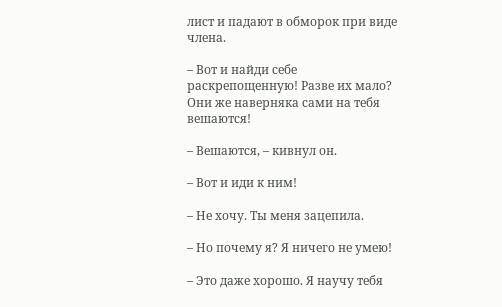лист и падают в обморок при виде члена.

– Вот и найди себе раскрепощенную! Разве их мало? Они же наверняка сами на тебя вешаются!

– Вешаются, – кивнул он.

– Вот и иди к ним!

– Не хочу. Ты меня зацепила.

– Но почему я? Я ничего не умею!

– Это даже хорошо. Я научу тебя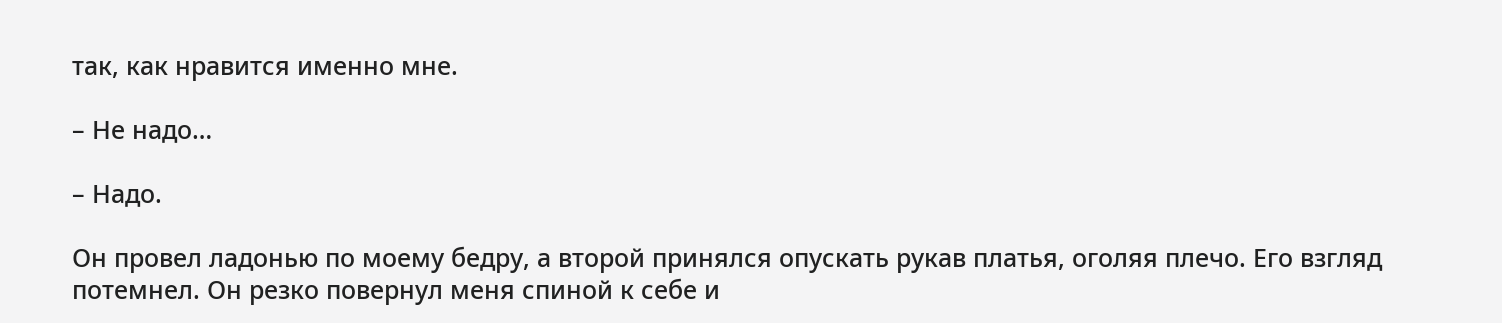так, как нравится именно мне.

– Не надо…

– Надо.

Он провел ладонью по моему бедру, а второй принялся опускать рукав платья, оголяя плечо. Его взгляд потемнел. Он резко повернул меня спиной к себе и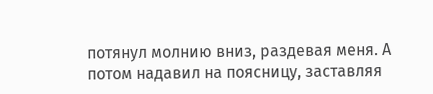потянул молнию вниз, раздевая меня. А потом надавил на поясницу, заставляя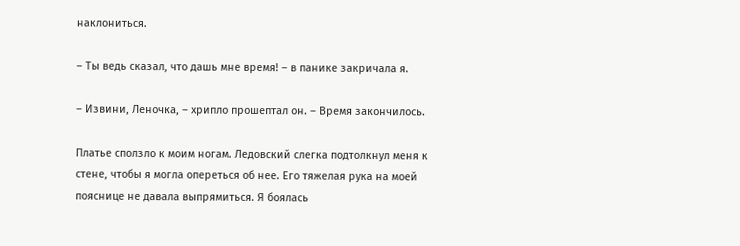наклониться.

– Ты ведь сказал, что дашь мне время! – в панике закричала я.

– Извини, Леночка, – хрипло прошептал он. – Время закончилось.

Платье сползло к моим ногам. Ледовский слегка подтолкнул меня к стене, чтобы я могла опереться об нее. Его тяжелая рука на моей пояснице не давала выпрямиться. Я боялась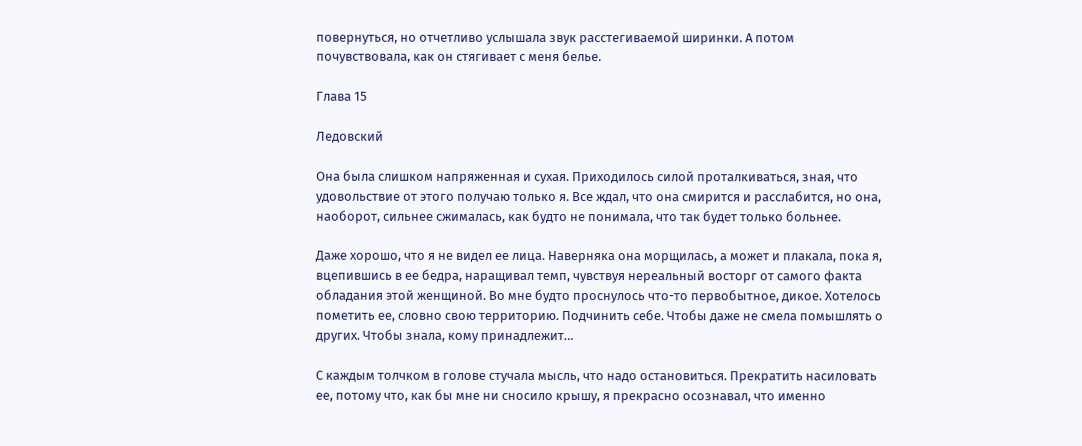повернуться, но отчетливо услышала звук расстегиваемой ширинки. А потом почувствовала, как он стягивает с меня белье.

Глава 15

Ледовский

Она была слишком напряженная и сухая. Приходилось силой проталкиваться, зная, что удовольствие от этого получаю только я. Все ждал, что она смирится и расслабится, но она, наоборот, сильнее сжималась, как будто не понимала, что так будет только больнее.

Даже хорошо, что я не видел ее лица. Наверняка она морщилась, а может и плакала, пока я, вцепившись в ее бедра, наращивал темп, чувствуя нереальный восторг от самого факта обладания этой женщиной. Во мне будто проснулось что-то первобытное, дикое. Хотелось пометить ее, словно свою территорию. Подчинить себе. Чтобы даже не смела помышлять о других. Чтобы знала, кому принадлежит…

С каждым толчком в голове стучала мысль, что надо остановиться. Прекратить насиловать ее, потому что, как бы мне ни сносило крышу, я прекрасно осознавал, что именно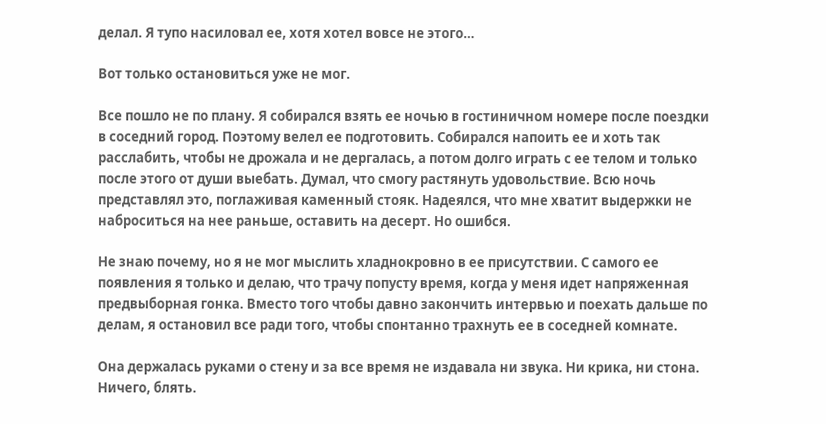делал. Я тупо насиловал ее, хотя хотел вовсе не этого…

Вот только остановиться уже не мог.

Все пошло не по плану. Я собирался взять ее ночью в гостиничном номере после поездки в соседний город. Поэтому велел ее подготовить. Собирался напоить ее и хоть так расслабить, чтобы не дрожала и не дергалась, а потом долго играть с ее телом и только после этого от души выебать. Думал, что смогу растянуть удовольствие. Всю ночь представлял это, поглаживая каменный стояк. Надеялся, что мне хватит выдержки не наброситься на нее раньше, оставить на десерт. Но ошибся.

Не знаю почему, но я не мог мыслить хладнокровно в ее присутствии. С самого ее появления я только и делаю, что трачу попусту время, когда у меня идет напряженная предвыборная гонка. Вместо того чтобы давно закончить интервью и поехать дальше по делам, я остановил все ради того, чтобы спонтанно трахнуть ее в соседней комнате.

Она держалась руками о стену и за все время не издавала ни звука. Ни крика, ни стона. Ничего, блять.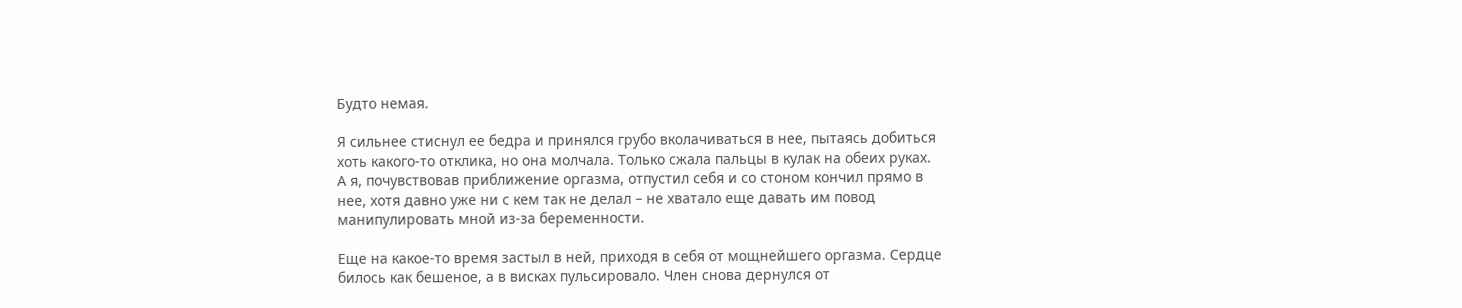Будто немая.

Я сильнее стиснул ее бедра и принялся грубо вколачиваться в нее, пытаясь добиться хоть какого-то отклика, но она молчала. Только сжала пальцы в кулак на обеих руках. А я, почувствовав приближение оргазма, отпустил себя и со стоном кончил прямо в нее, хотя давно уже ни с кем так не делал – не хватало еще давать им повод манипулировать мной из-за беременности.

Еще на какое-то время застыл в ней, приходя в себя от мощнейшего оргазма. Сердце билось как бешеное, а в висках пульсировало. Член снова дернулся от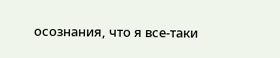осознания, что я все-таки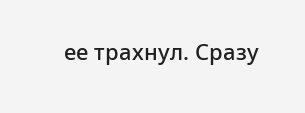ее трахнул. Сразу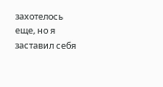захотелось еще, но я заставил себя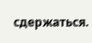сдержаться.